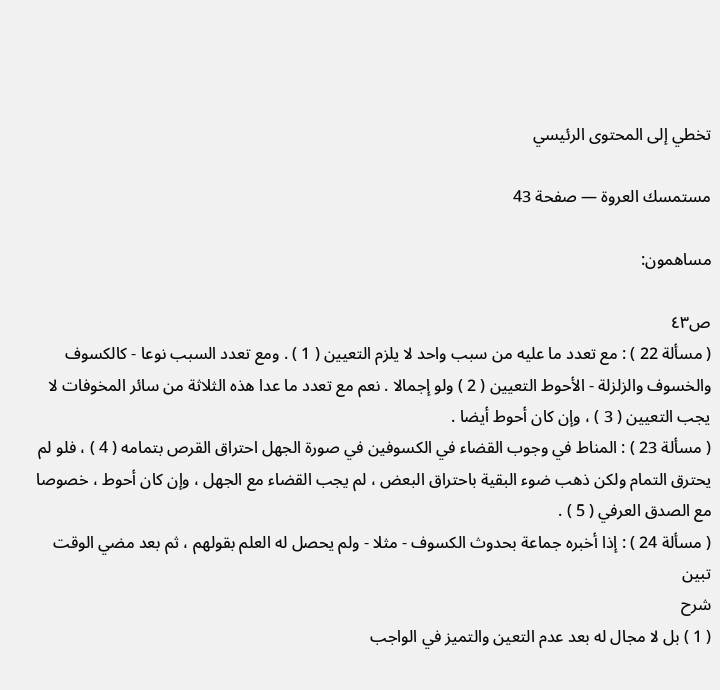تخطي إلى المحتوى الرئيسي

مستمسك العروة — صفحة 43

مساهمون:

ص٤٣
( مسألة 22 ) : مع تعدد ما عليه من سبب واحد لا يلزم التعيين ( 1 ) . ومع تعدد السبب نوعا - كالكسوف والخسوف والزلزلة - الأحوط التعيين ( 2 ) ولو إجمالا . نعم مع تعدد ما عدا هذه الثلاثة من سائر المخوفات لا يجب التعيين ( 3 ) ، وإن كان أحوط أيضا .
( مسألة 23 ) : المناط في وجوب القضاء في الكسوفين في صورة الجهل احتراق القرص بتمامه ( 4 ) ، فلو لم يحترق التمام ولكن ذهب ضوء البقية باحتراق البعض ، لم يجب القضاء مع الجهل ، وإن كان أحوط ، خصوصا مع الصدق العرفي ( 5 ) .
( مسألة 24 ) : إذا أخبره جماعة بحدوث الكسوف - مثلا - ولم يحصل له العلم بقولهم ، ثم بعد مضي الوقت تبين
شرح
( 1 ) بل لا مجال له بعد عدم التعين والتميز في الواجب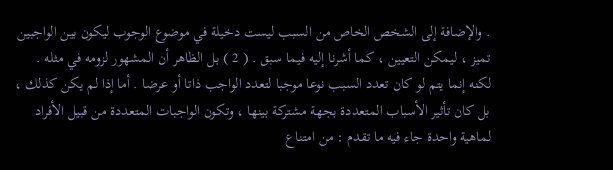. والإضافة إلى الشخص الخاص من السبب ليست دخيلة في موضوع الوجوب ليكون بين الواجبين تميز ، ليمكن التعيين ، كما أشرنا إليه فيما سبق . ( 2 ) بل الظاهر أن المشهور لزومه في مثله . لكنه إنما يتم لو كان تعدد السبب نوعا موجبا لتعدد الواجب ذاتا أو عرضا . أما إذا لم يكن كذلك ، بل كان تأثير الأسباب المتعددة بجهة مشتركة بينها ، وتكون الواجبات المتعددة من قبيل الأفراد لماهية واحدة جاء فيه ما تقدم : من امتناع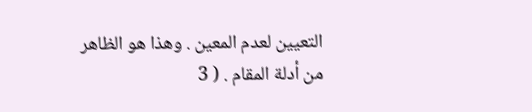التعيين لعدم المعين . وهذا هو الظاهر من أدلة المقام . ( 3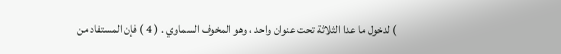) لدخول ما عدا الثلاثة تحت عنوان واحد ، وهو المخوف السماوي . ( 4 ) فإن المستفاد من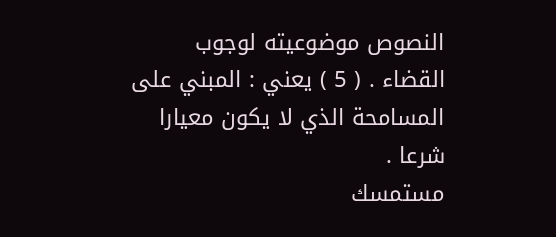النصوص موضوعيته لوجوب القضاء . ( 5 ) يعني : المبني على المسامحة الذي لا يكون معيارا شرعا .
مستمسك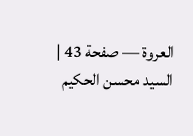العروة — صفحة 43 | السيد محسن الحكيم